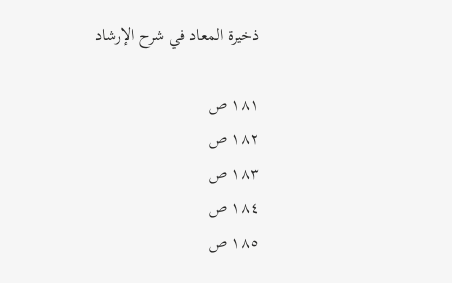ذخیرة المعاد في شرح الإرشاد

١٨١ ص
١٨٢ ص
١٨٣ ص
١٨٤ ص
١٨٥ ص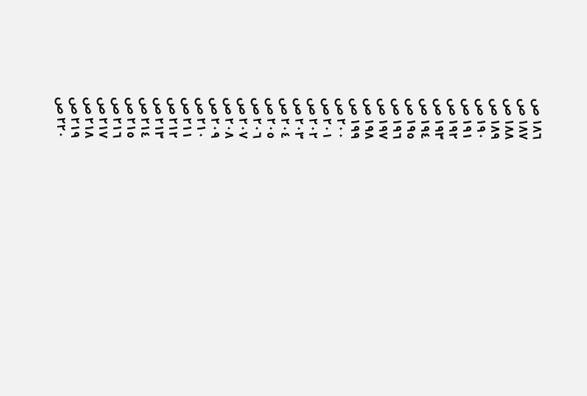١٨٦ ص
١٨٧ ص
١٨٨ ص
١٨٩ ص
١٩٠ ص
١٩١ ص
١٩٢ ص
١٩٣ ص
١٩٤ ص
١٩٥ ص
١٩٦ ص
١٩٧ ص
١٩٨ ص
١٩٩ ص
٢٠٠ ص
٢٠١ ص
٢٠٢ ص
٢٠٣ ص
٢٠٤ ص
٢٠٥ ص
٢٠٦ ص
٢٠٧ ص
٢٠٨ ص
٢٠٩ ص
٢١٠ ص
٢١١ ص
٢١٢ ص
٢١٣ ص
٢١٤ ص
٢١٥ ص
٢١٦ ص
٢١٧ ص
٢١٨ ص
٢١٩ ص
٢٢٠ ص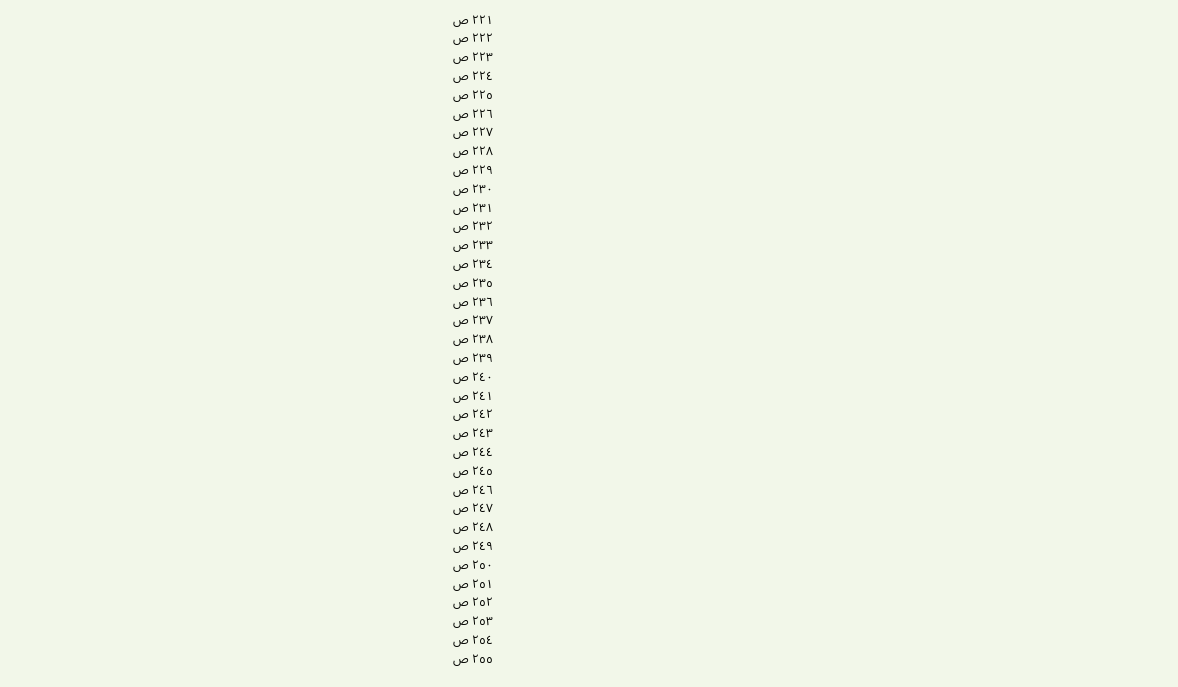٢٢١ ص
٢٢٢ ص
٢٢٣ ص
٢٢٤ ص
٢٢٥ ص
٢٢٦ ص
٢٢٧ ص
٢٢٨ ص
٢٢٩ ص
٢٣٠ ص
٢٣١ ص
٢٣٢ ص
٢٣٣ ص
٢٣٤ ص
٢٣٥ ص
٢٣٦ ص
٢٣٧ ص
٢٣٨ ص
٢٣٩ ص
٢٤٠ ص
٢٤١ ص
٢٤٢ ص
٢٤٣ ص
٢٤٤ ص
٢٤٥ ص
٢٤٦ ص
٢٤٧ ص
٢٤٨ ص
٢٤٩ ص
٢٥٠ ص
٢٥١ ص
٢٥٢ ص
٢٥٣ ص
٢٥٤ ص
٢٥٥ ص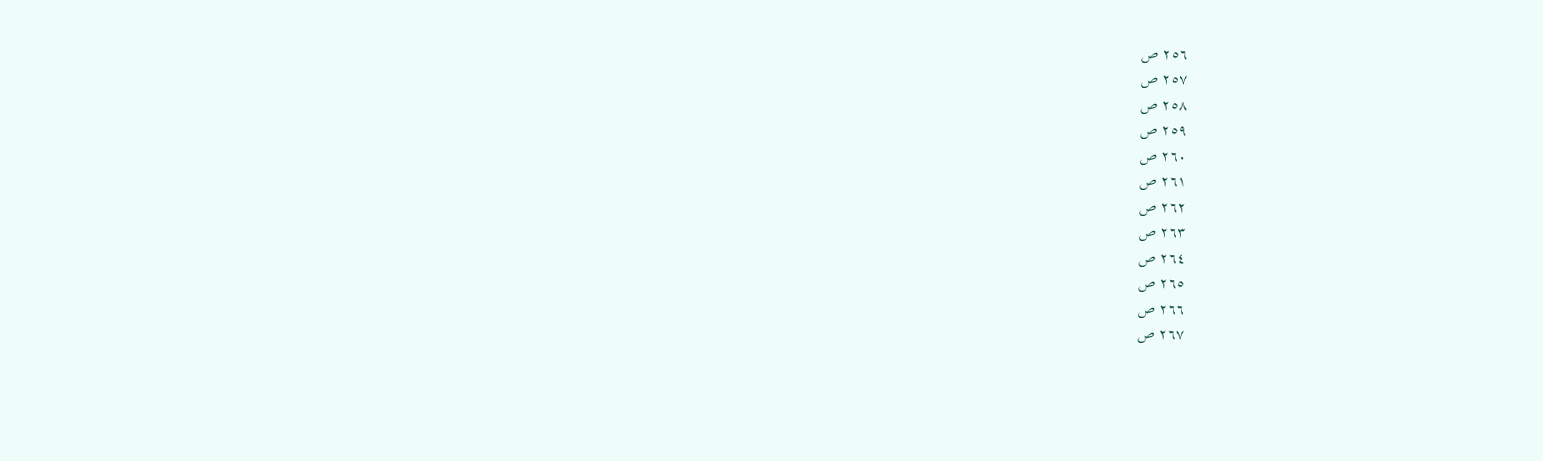٢٥٦ ص
٢٥٧ ص
٢٥٨ ص
٢٥٩ ص
٢٦٠ ص
٢٦١ ص
٢٦٢ ص
٢٦٣ ص
٢٦٤ ص
٢٦٥ ص
٢٦٦ ص
٢٦٧ ص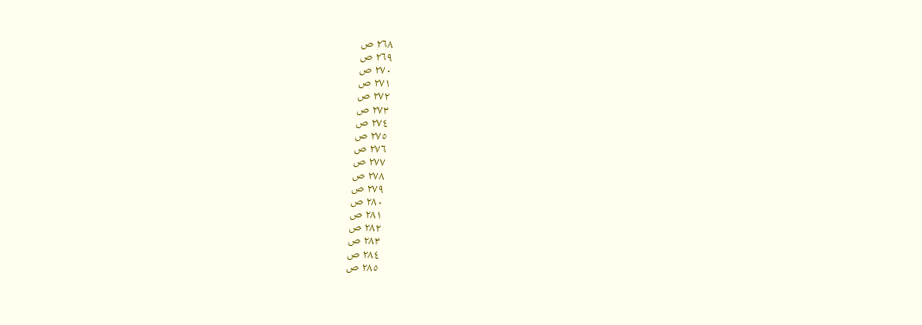٢٦٨ ص
٢٦٩ ص
٢٧٠ ص
٢٧١ ص
٢٧٢ ص
٢٧٣ ص
٢٧٤ ص
٢٧٥ ص
٢٧٦ ص
٢٧٧ ص
٢٧٨ ص
٢٧٩ ص
٢٨٠ ص
٢٨١ ص
٢٨٢ ص
٢٨٣ ص
٢٨٤ ص
٢٨٥ ص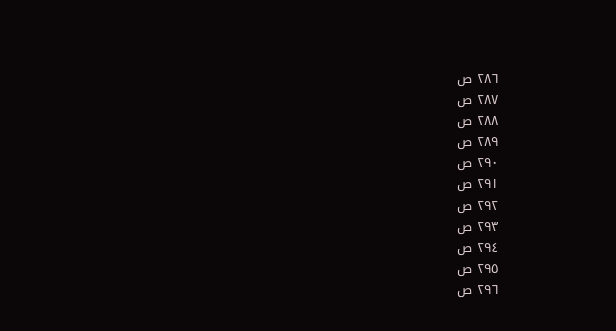٢٨٦ ص
٢٨٧ ص
٢٨٨ ص
٢٨٩ ص
٢٩٠ ص
٢٩١ ص
٢٩٢ ص
٢٩٣ ص
٢٩٤ ص
٢٩٥ ص
٢٩٦ ص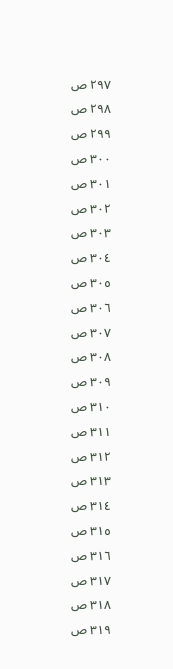٢٩٧ ص
٢٩٨ ص
٢٩٩ ص
٣٠٠ ص
٣٠١ ص
٣٠٢ ص
٣٠٣ ص
٣٠٤ ص
٣٠٥ ص
٣٠٦ ص
٣٠٧ ص
٣٠٨ ص
٣٠٩ ص
٣١٠ ص
٣١١ ص
٣١٢ ص
٣١٣ ص
٣١٤ ص
٣١٥ ص
٣١٦ ص
٣١٧ ص
٣١٨ ص
٣١٩ ص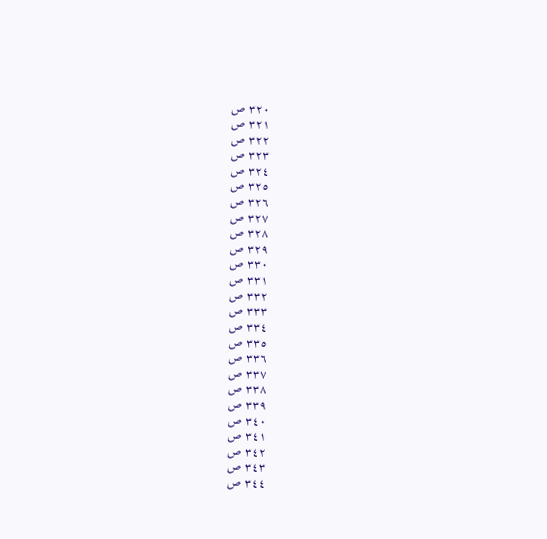٣٢٠ ص
٣٢١ ص
٣٢٢ ص
٣٢٣ ص
٣٢٤ ص
٣٢٥ ص
٣٢٦ ص
٣٢٧ ص
٣٢٨ ص
٣٢٩ ص
٣٣٠ ص
٣٣١ ص
٣٣٢ ص
٣٣٣ ص
٣٣٤ ص
٣٣٥ ص
٣٣٦ ص
٣٣٧ ص
٣٣٨ ص
٣٣٩ ص
٣٤٠ ص
٣٤١ ص
٣٤٢ ص
٣٤٣ ص
٣٤٤ ص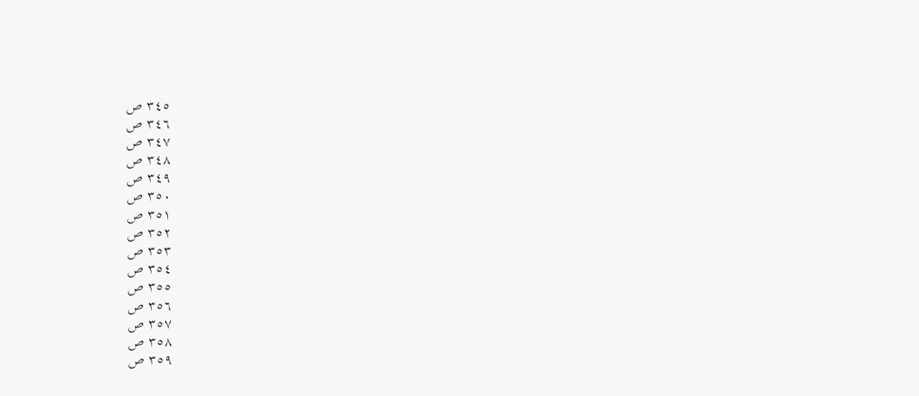٣٤٥ ص
٣٤٦ ص
٣٤٧ ص
٣٤٨ ص
٣٤٩ ص
٣٥٠ ص
٣٥١ ص
٣٥٢ ص
٣٥٣ ص
٣٥٤ ص
٣٥٥ ص
٣٥٦ ص
٣٥٧ ص
٣٥٨ ص
٣٥٩ ص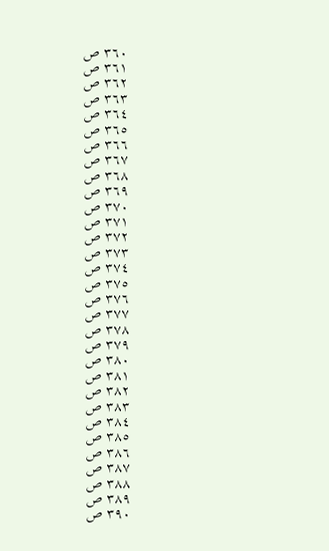٣٦٠ ص
٣٦١ ص
٣٦٢ ص
٣٦٣ ص
٣٦٤ ص
٣٦٥ ص
٣٦٦ ص
٣٦٧ ص
٣٦٨ ص
٣٦٩ ص
٣٧٠ ص
٣٧١ ص
٣٧٢ ص
٣٧٣ ص
٣٧٤ ص
٣٧٥ ص
٣٧٦ ص
٣٧٧ ص
٣٧٨ ص
٣٧٩ ص
٣٨٠ ص
٣٨١ ص
٣٨٢ ص
٣٨٣ ص
٣٨٤ ص
٣٨٥ ص
٣٨٦ ص
٣٨٧ ص
٣٨٨ ص
٣٨٩ ص
٣٩٠ ص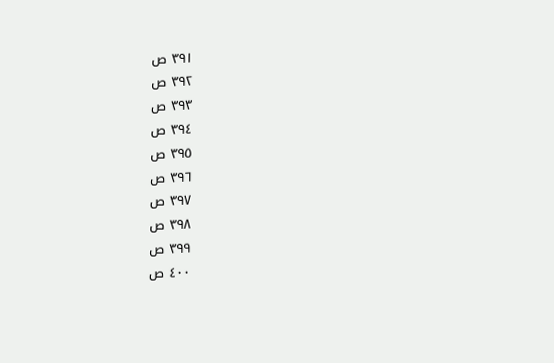٣٩١ ص
٣٩٢ ص
٣٩٣ ص
٣٩٤ ص
٣٩٥ ص
٣٩٦ ص
٣٩٧ ص
٣٩٨ ص
٣٩٩ ص
٤٠٠ ص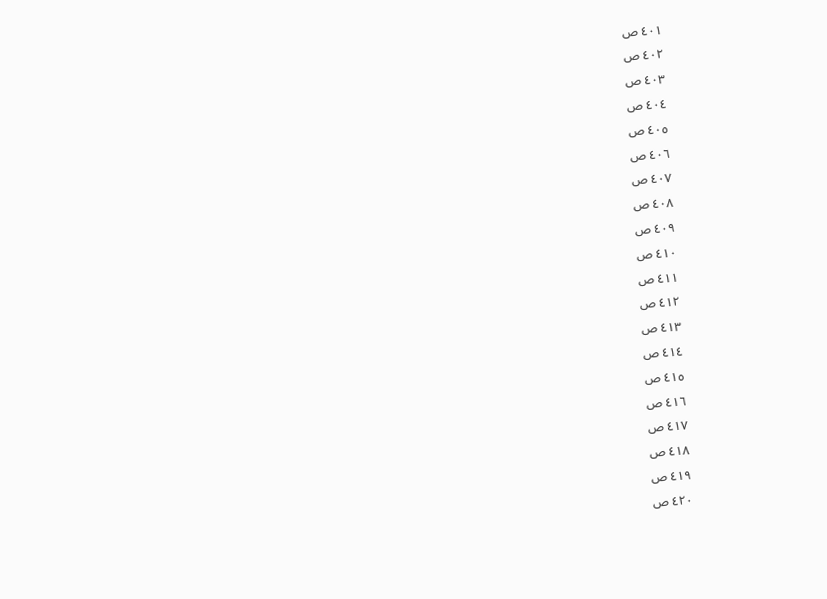٤٠١ ص
٤٠٢ ص
٤٠٣ ص
٤٠٤ ص
٤٠٥ ص
٤٠٦ ص
٤٠٧ ص
٤٠٨ ص
٤٠٩ ص
٤١٠ ص
٤١١ ص
٤١٢ ص
٤١٣ ص
٤١٤ ص
٤١٥ ص
٤١٦ ص
٤١٧ ص
٤١٨ ص
٤١٩ ص
٤٢٠ ص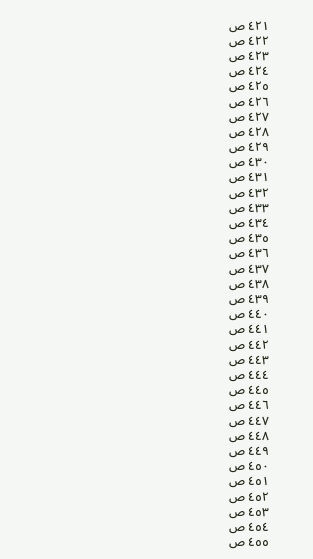٤٢١ ص
٤٢٢ ص
٤٢٣ ص
٤٢٤ ص
٤٢٥ ص
٤٢٦ ص
٤٢٧ ص
٤٢٨ ص
٤٢٩ ص
٤٣٠ ص
٤٣١ ص
٤٣٢ ص
٤٣٣ ص
٤٣٤ ص
٤٣٥ ص
٤٣٦ ص
٤٣٧ ص
٤٣٨ ص
٤٣٩ ص
٤٤٠ ص
٤٤١ ص
٤٤٢ ص
٤٤٣ ص
٤٤٤ ص
٤٤٥ ص
٤٤٦ ص
٤٤٧ ص
٤٤٨ ص
٤٤٩ ص
٤٥٠ ص
٤٥١ ص
٤٥٢ ص
٤٥٣ ص
٤٥٤ ص
٤٥٥ ص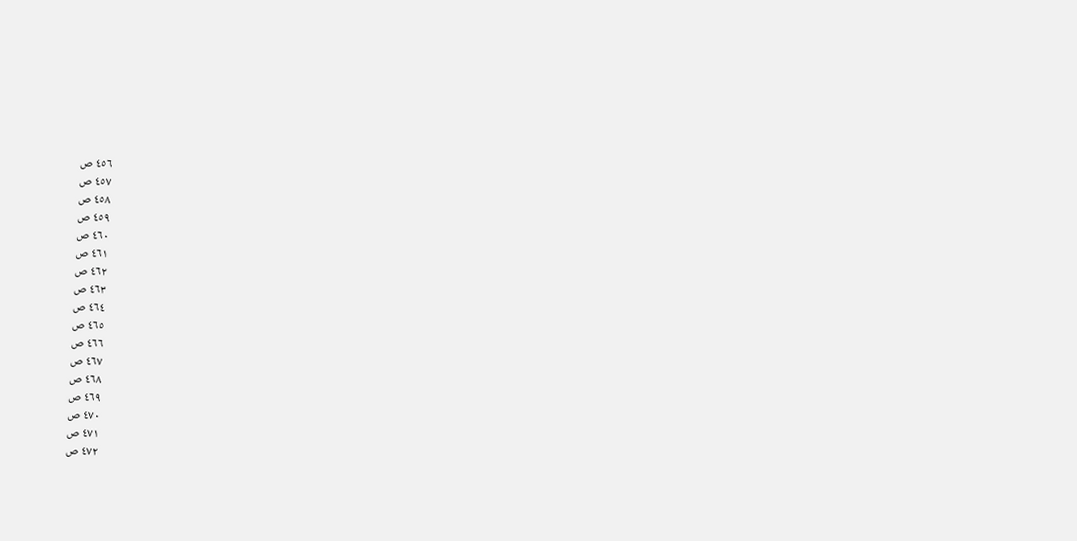٤٥٦ ص
٤٥٧ ص
٤٥٨ ص
٤٥٩ ص
٤٦٠ ص
٤٦١ ص
٤٦٢ ص
٤٦٣ ص
٤٦٤ ص
٤٦٥ ص
٤٦٦ ص
٤٦٧ ص
٤٦٨ ص
٤٦٩ ص
٤٧٠ ص
٤٧١ ص
٤٧٢ ص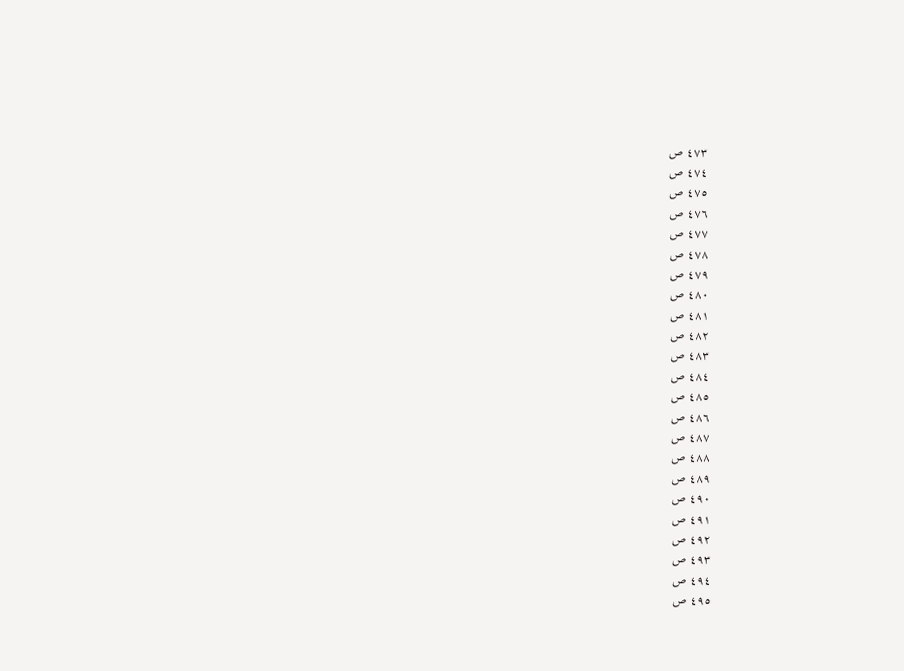٤٧٣ ص
٤٧٤ ص
٤٧٥ ص
٤٧٦ ص
٤٧٧ ص
٤٧٨ ص
٤٧٩ ص
٤٨٠ ص
٤٨١ ص
٤٨٢ ص
٤٨٣ ص
٤٨٤ ص
٤٨٥ ص
٤٨٦ ص
٤٨٧ ص
٤٨٨ ص
٤٨٩ ص
٤٩٠ ص
٤٩١ ص
٤٩٢ ص
٤٩٣ ص
٤٩٤ ص
٤٩٥ ص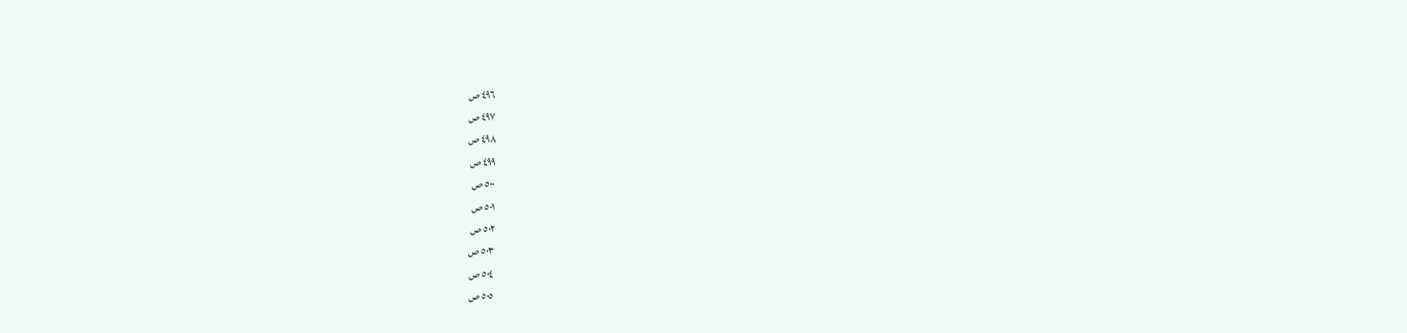٤٩٦ ص
٤٩٧ ص
٤٩٨ ص
٤٩٩ ص
٥٠٠ ص
٥٠١ ص
٥٠٢ ص
٥٠٣ ص
٥٠٤ ص
٥٠٥ ص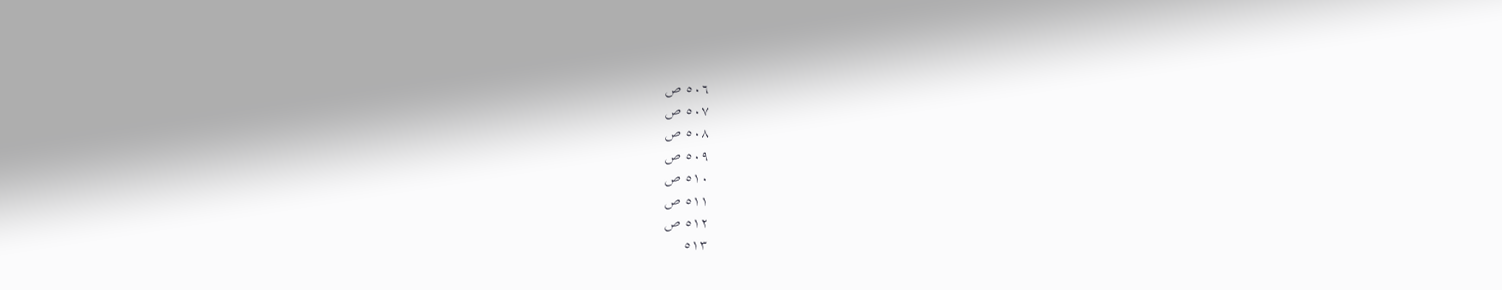٥٠٦ ص
٥٠٧ ص
٥٠٨ ص
٥٠٩ ص
٥١٠ ص
٥١١ ص
٥١٢ ص
٥١٣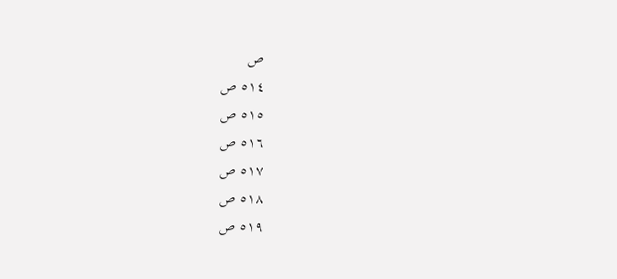ص
٥١٤ ص
٥١٥ ص
٥١٦ ص
٥١٧ ص
٥١٨ ص
٥١٩ ص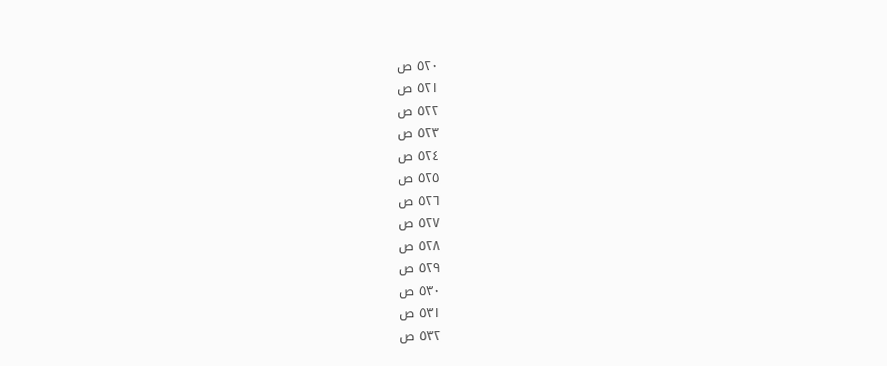٥٢٠ ص
٥٢١ ص
٥٢٢ ص
٥٢٣ ص
٥٢٤ ص
٥٢٥ ص
٥٢٦ ص
٥٢٧ ص
٥٢٨ ص
٥٢٩ ص
٥٣٠ ص
٥٣١ ص
٥٣٢ ص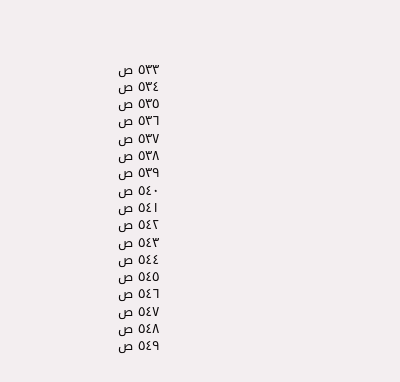٥٣٣ ص
٥٣٤ ص
٥٣٥ ص
٥٣٦ ص
٥٣٧ ص
٥٣٨ ص
٥٣٩ ص
٥٤٠ ص
٥٤١ ص
٥٤٢ ص
٥٤٣ ص
٥٤٤ ص
٥٤٥ ص
٥٤٦ ص
٥٤٧ ص
٥٤٨ ص
٥٤٩ ص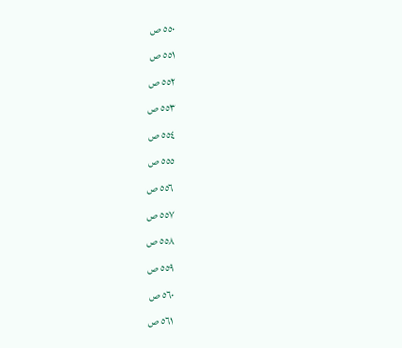٥٥٠ ص
٥٥١ ص
٥٥٢ ص
٥٥٣ ص
٥٥٤ ص
٥٥٥ ص
٥٥٦ ص
٥٥٧ ص
٥٥٨ ص
٥٥٩ ص
٥٦٠ ص
٥٦١ ص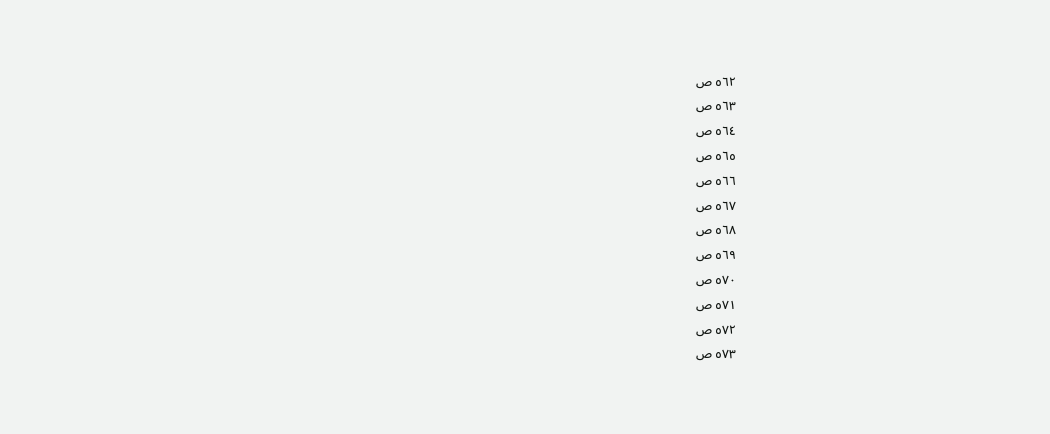٥٦٢ ص
٥٦٣ ص
٥٦٤ ص
٥٦٥ ص
٥٦٦ ص
٥٦٧ ص
٥٦٨ ص
٥٦٩ ص
٥٧٠ ص
٥٧١ ص
٥٧٢ ص
٥٧٣ ص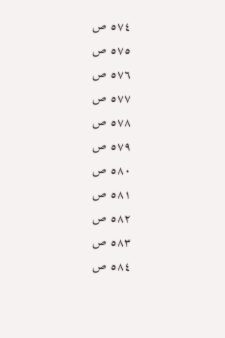٥٧٤ ص
٥٧٥ ص
٥٧٦ ص
٥٧٧ ص
٥٧٨ ص
٥٧٩ ص
٥٨٠ ص
٥٨١ ص
٥٨٢ ص
٥٨٣ ص
٥٨٤ ص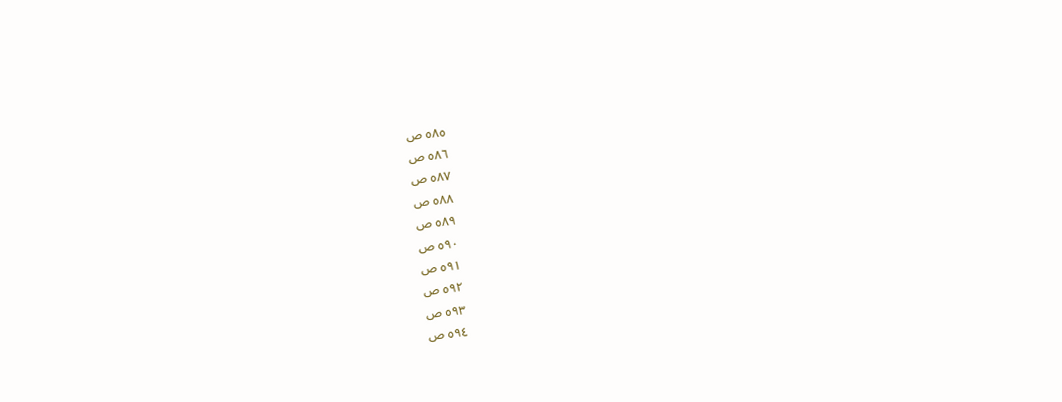٥٨٥ ص
٥٨٦ ص
٥٨٧ ص
٥٨٨ ص
٥٨٩ ص
٥٩٠ ص
٥٩١ ص
٥٩٢ ص
٥٩٣ ص
٥٩٤ ص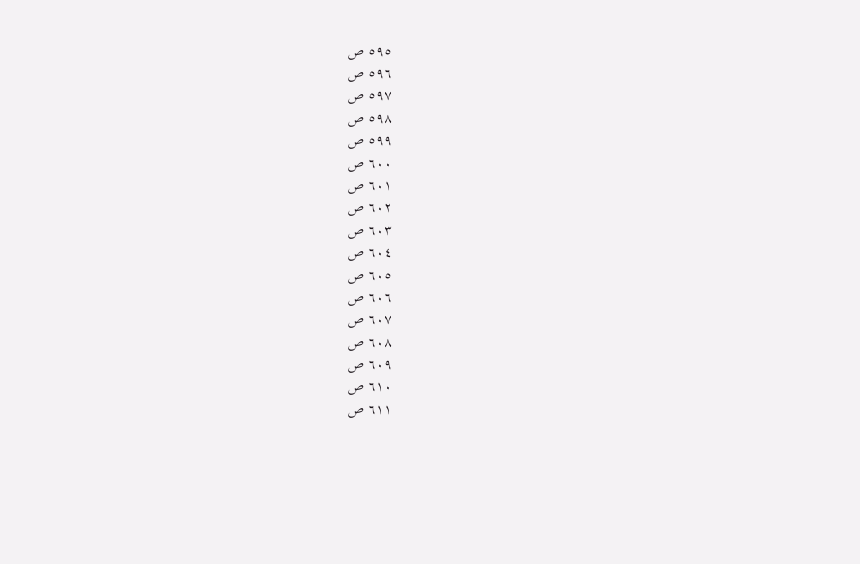٥٩٥ ص
٥٩٦ ص
٥٩٧ ص
٥٩٨ ص
٥٩٩ ص
٦٠٠ ص
٦٠١ ص
٦٠٢ ص
٦٠٣ ص
٦٠٤ ص
٦٠٥ ص
٦٠٦ ص
٦٠٧ ص
٦٠٨ ص
٦٠٩ ص
٦١٠ ص
٦١١ ص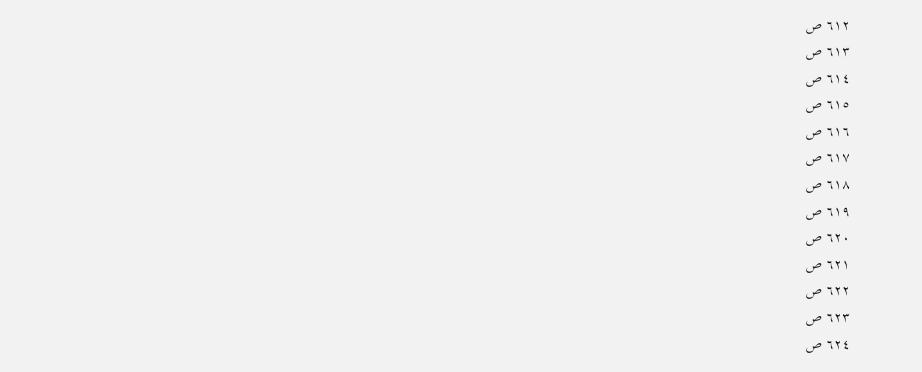٦١٢ ص
٦١٣ ص
٦١٤ ص
٦١٥ ص
٦١٦ ص
٦١٧ ص
٦١٨ ص
٦١٩ ص
٦٢٠ ص
٦٢١ ص
٦٢٢ ص
٦٢٣ ص
٦٢٤ ص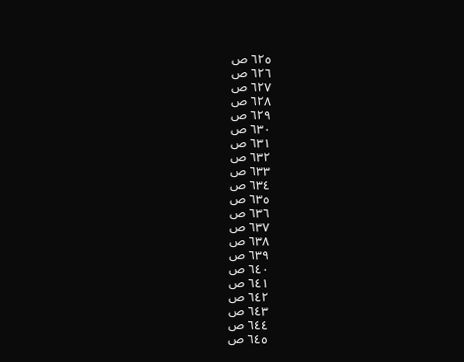٦٢٥ ص
٦٢٦ ص
٦٢٧ ص
٦٢٨ ص
٦٢٩ ص
٦٣٠ ص
٦٣١ ص
٦٣٢ ص
٦٣٣ ص
٦٣٤ ص
٦٣٥ ص
٦٣٦ ص
٦٣٧ ص
٦٣٨ ص
٦٣٩ ص
٦٤٠ ص
٦٤١ ص
٦٤٢ ص
٦٤٣ ص
٦٤٤ ص
٦٤٥ ص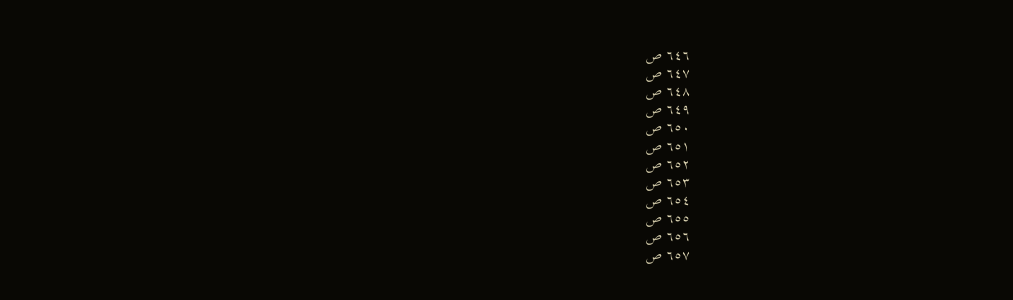٦٤٦ ص
٦٤٧ ص
٦٤٨ ص
٦٤٩ ص
٦٥٠ ص
٦٥١ ص
٦٥٢ ص
٦٥٣ ص
٦٥٤ ص
٦٥٥ ص
٦٥٦ ص
٦٥٧ ص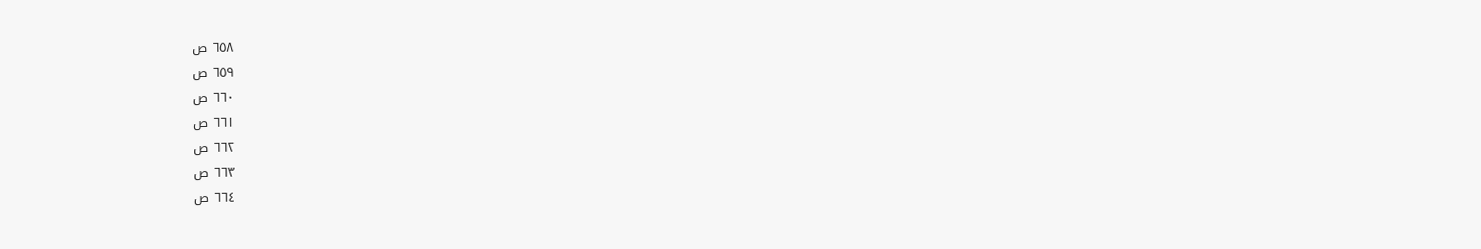٦٥٨ ص
٦٥٩ ص
٦٦٠ ص
٦٦١ ص
٦٦٢ ص
٦٦٣ ص
٦٦٤ ص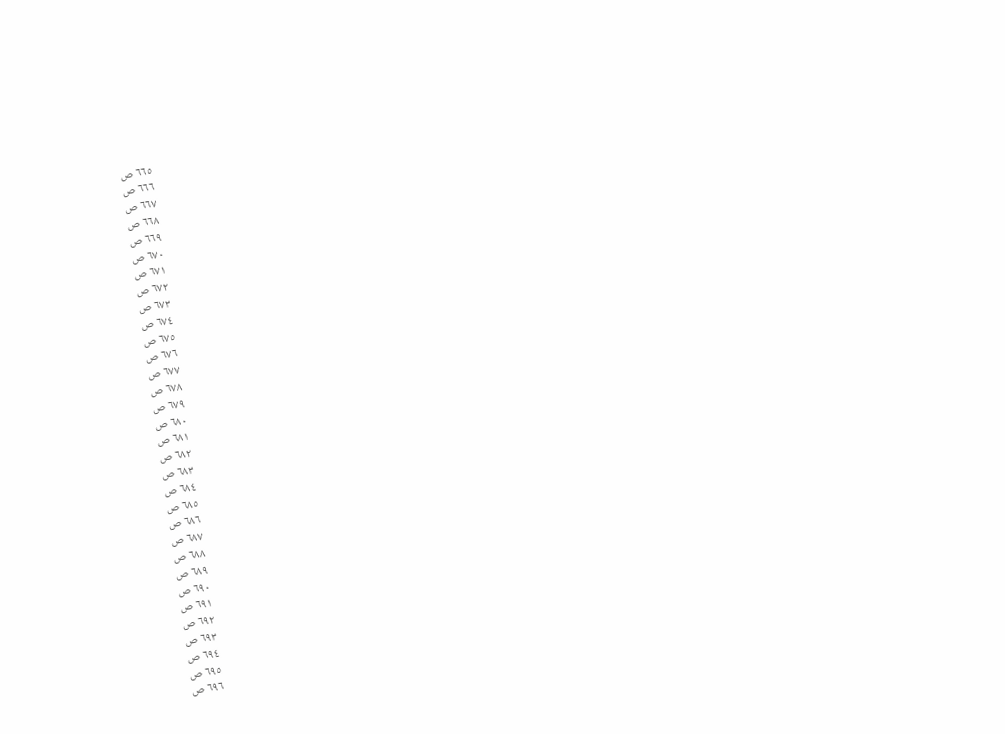٦٦٥ ص
٦٦٦ ص
٦٦٧ ص
٦٦٨ ص
٦٦٩ ص
٦٧٠ ص
٦٧١ ص
٦٧٢ ص
٦٧٣ ص
٦٧٤ ص
٦٧٥ ص
٦٧٦ ص
٦٧٧ ص
٦٧٨ ص
٦٧٩ ص
٦٨٠ ص
٦٨١ ص
٦٨٢ ص
٦٨٣ ص
٦٨٤ ص
٦٨٥ ص
٦٨٦ ص
٦٨٧ ص
٦٨٨ ص
٦٨٩ ص
٦٩٠ ص
٦٩١ ص
٦٩٢ ص
٦٩٣ ص
٦٩٤ ص
٦٩٥ ص
٦٩٦ ص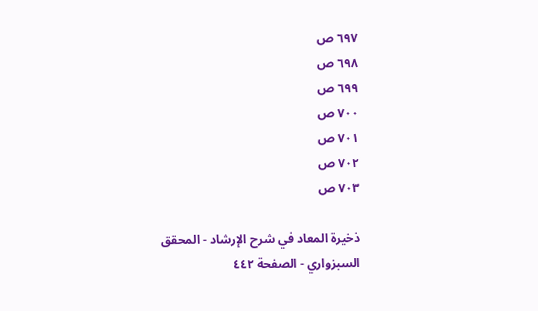٦٩٧ ص
٦٩٨ ص
٦٩٩ ص
٧٠٠ ص
٧٠١ ص
٧٠٢ ص
٧٠٣ ص

ذخیرة المعاد في شرح الإرشاد - المحقق السبزواري - الصفحة ٤٤٢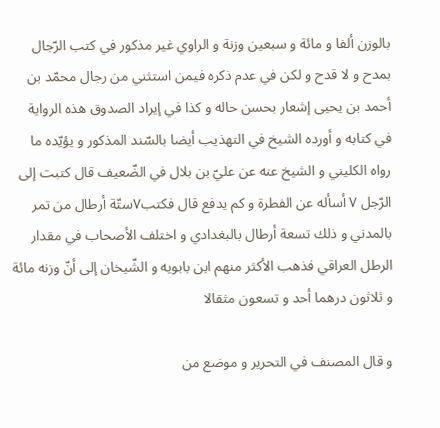بالوزن ألفا و مائة و سبعين وزنة و الراوي غير مذكور في كتب الرّجال بمدح و لا قدح و لكن في عدم ذكره فيمن استثني من رجال محمّد بن أحمد بن يحيى إشعار بحسن حاله و كذا في إيراد الصدوق هذه الرواية في كتابه و أورده الشيخ في التهذيب أيضا بالسّند المذكور و يؤيّده ما رواه الكليني و الشيخ عنه عن عليّ بن بلال في الضّعيف قال كتبت إلى الرّجل ٧ أسأله عن الفطرة و كم يدفع قال فكتب٧ستّة أرطال من تمر بالمدني و ذلك تسعة أرطال بالبغدادي و اختلف الأصحاب في مقدار الرطل العراقي فذهب الأكثر منهم ابن بابويه و الشّيخان إلى أنّ وزنه مائة و ثلاثون درهما أحد و تسعون مثقالا

و قال المصنف في التحرير و موضع من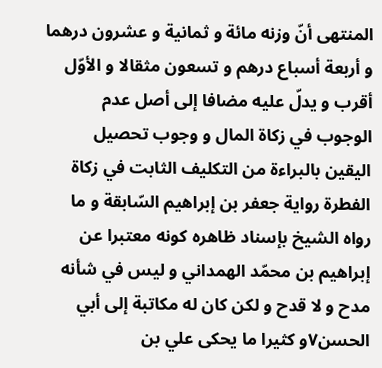المنتهى أنّ وزنه مائة و ثمانية و عشرون درهما و أربعة أسباع درهم و تسعون مثقالا و الأوّل أقرب و يدلّ عليه مضافا إلى أصل عدم الوجوب في زكاة المال و وجوب تحصيل اليقين بالبراءة من التكليف الثابت في زكاة الفطرة رواية جعفر بن إبراهيم السّابقة و ما رواه الشيخ بإسناد ظاهره كونه معتبرا عن إبراهيم بن محمّد الهمداني و ليس في شأنه مدح و لا قدح و لكن كان له مكاتبة إلى أبي الحسن٧و كثيرا ما يحكى علي بن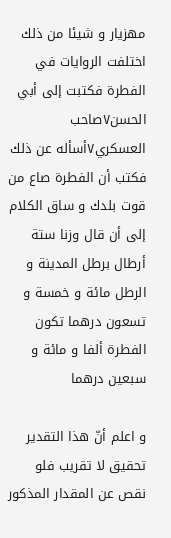مهزيار و شيئا من ذلك اختلفت الروايات في الفطرة فكتبت إلى أبي الحسن٧صاحب العسكري٧أسأله عن ذلك فكتب أن الفطرة صاع من قوت بلدك و ساق الكلام إلى أن قال وزنا ستة أرطال برطل المدينة و الرطل مائة و خمسة و تسعون درهما تكون الفطرة ألفا و مائة و سبعين درهما

و اعلم أنّ هذا التقدير تحقيق لا تقريب فلو نقص عن المقدار المذكور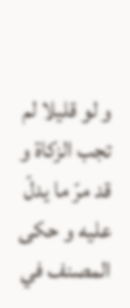و لو قليلا لم تجب الزكاة و قد مرّ ما يدلّ عليه و حكى المصنف في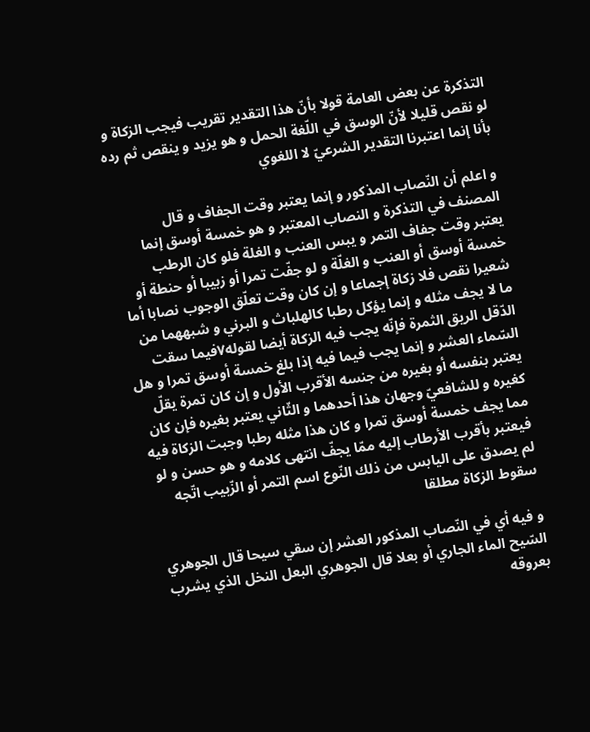التذكرة عن بعض العامة قولا بأنّ هذا التقدير تقريب فيجب الزكاة و لو نقص قليلا لأنّ الوسق في اللّغة الحمل و هو يزيد و ينقص ثم رده بأنا إنما اعتبرنا التقدير الشرعيّ لا اللغوي

و اعلم أن النّصاب المذكور و إنما يعتبر وقت الجفاف و قال المصنف في التذكرة و النصاب المعتبر و هو خمسة أوسق إنما يعتبر وقت جفاف التمر و يبس العنب و الغلة فلو كان الرطب خمسة أوسق أو العنب و الغلّة و لو جفّت تمرا أو زبيبا أو حنطة أو شعيرا نقص فلا زكاة إجماعا و إن كان وقت تعلّق الوجوب نصابا أما ما لا يجف مثله و إنما يؤكل رطبا كالهلباث و البرني و شبههما من الدّقل الريق الثمرة فإنّه يجب فيه الزكاة أيضا لقوله٧فيما سقت السّماء العشر و إنما يجب فيما فيه إذا بلغ خمسة أوسق تمرا و هل يعتبر بنفسه أو بغيره من جنسه الأقرب الأول و إن كان تمرة يقلّ كغيره و للشافعيّ وجهان هذا أحدهما و الثّاني يعتبر بغيره فإن كان مما يجف خمسة أوسق تمرا و كان هذا مثله رطبا وجبت الزكاة فيه فيعتبر بأقرب الأرطاب إليه ممّا يجفّ انتهى كلامه و هو حسن و لو لم يصدق على اليابس من ذلك النّوع اسم التمر أو الزّبيب اتّجه سقوط الزكاة مطلقا

و فيه أي في النّصاب المذكور العشر إن سقي سيحا قال الجوهري السّيح الماء الجاري أو بعلا قال الجوهري البعل النخل الذي يشرب بعروقه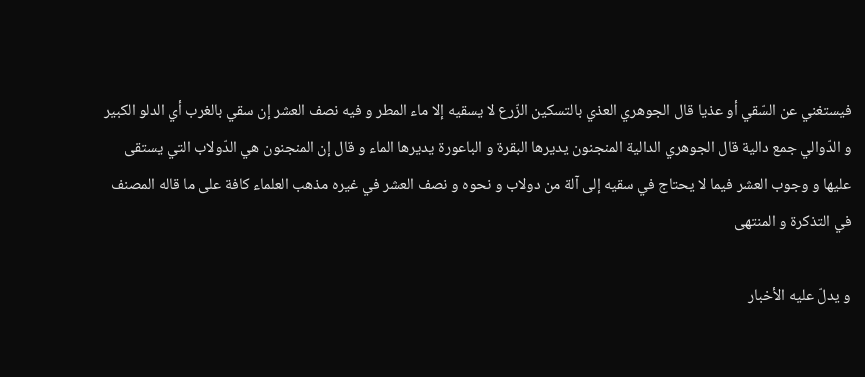فيستغني عن السّقي أو عذيا قال الجوهري العذي بالتسكين الزّرع لا يسقيه إلا ماء المطر و فيه نصف العشر إن سقي بالغرب أي الدلو الكبير و الدّوالي جمع دالية قال الجوهري الدالية المنجنون يديرها البقرة و الباعورة يديرها الماء و قال إن المنجنون هي الدّولاب التي يستقى عليها و وجوب العشر فيما لا يحتاج في سقيه إلى آلة من دولاب و نحوه و نصف العشر في غيره مذهب العلماء كافة على ما قاله المصنف في التذكرة و المنتهى

و يدلّ عليه الأخبار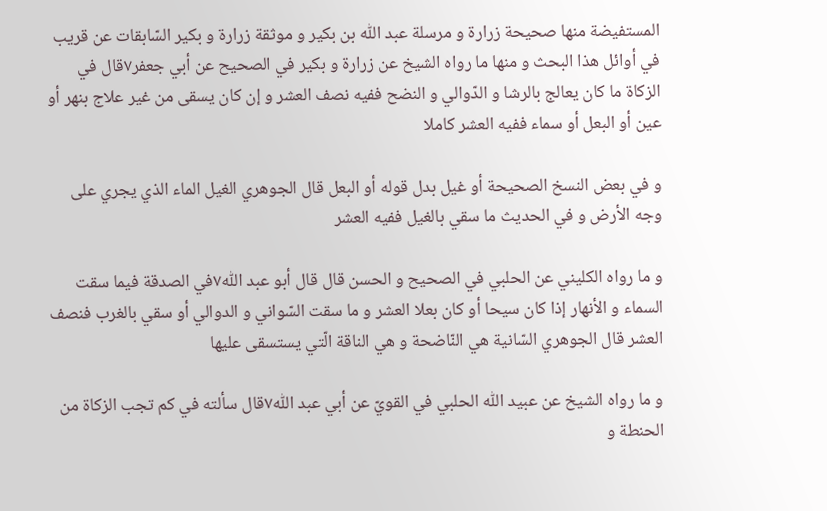المستفيضة منها صحيحة زرارة و مرسلة عبد اللّٰه بن بكير و موثقة زرارة و بكير السّابقات عن قريب في أوائل هذا البحث و منها ما رواه الشيخ عن زرارة و بكير في الصحيح عن أبي جعفر٧قال في الزكاة ما كان يعالج بالرشا و الدّوالي و النضح ففيه نصف العشر و إن كان يسقى من غير علاج بنهر أو عين أو البعل أو سماء ففيه العشر كاملا

و في بعض النسخ الصحيحة أو غيل بدل قوله أو البعل قال الجوهري الغيل الماء الذي يجري على وجه الأرض و في الحديث ما سقي بالغيل ففيه العشر

و ما رواه الكليني عن الحلبي في الصحيح و الحسن قال قال أبو عبد اللّٰه٧في الصدقة فيما سقت السماء و الأنهار إذا كان سيحا أو كان بعلا العشر و ما سقت السّواني و الدوالي أو سقي بالغرب فنصف العشر قال الجوهري السّانية هي النّاضحة و هي الناقة الّتي يستسقى عليها

و ما رواه الشيخ عن عبيد اللّٰه الحلبي في القويّ عن أبي عبد اللّٰه٧قال سألته في كم تجب الزكاة من الحنطة و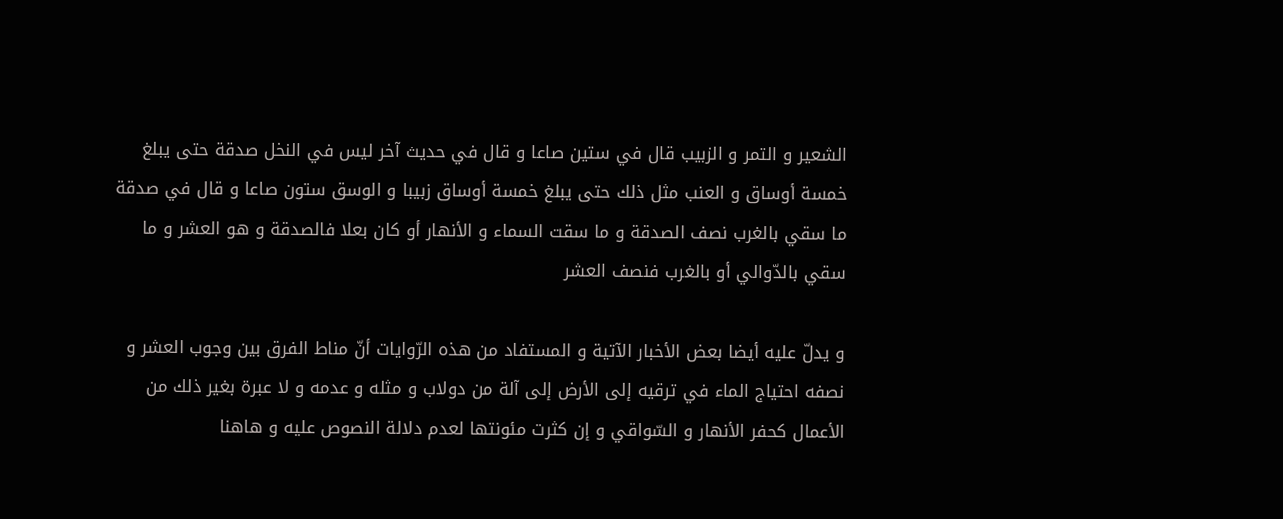الشعير و التمر و الزبيب قال في ستين صاعا و قال في حديث آخر ليس في النخل صدقة حتى يبلغ خمسة أوساق و العنب مثل ذلك حتى يبلغ خمسة أوساق زبيبا و الوسق ستون صاعا و قال في صدقة ما سقي بالغرب نصف الصدقة و ما سقت السماء و الأنهار أو كان بعلا فالصدقة و هو العشر و ما سقي بالدّوالي أو بالغرب فنصف العشر

و يدلّ عليه أيضا بعض الأخبار الآتية و المستفاد من هذه الرّوايات أنّ مناط الفرق بين وجوب العشر و نصفه احتياج الماء في ترقيه إلى الأرض إلى آلة من دولاب و مثله و عدمه و لا عبرة بغير ذلك من الأعمال كحفر الأنهار و السّواقي و إن كثرت مئونتها لعدم دلالة النصوص عليه و هاهنا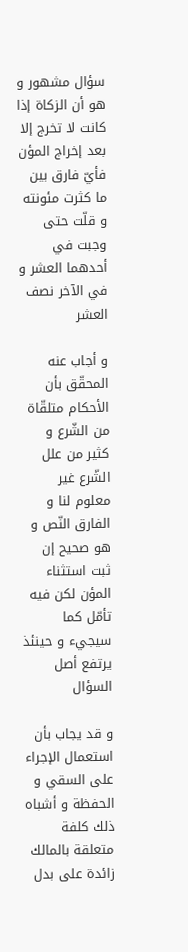سؤال مشهور و هو أن الزكاة إذا كانت لا تخرج إلا بعد إخراج المؤن فأيّ فارق بين ما كثرت مئونته و قلّت حتى وجبت في أحدهما العشر و في الآخر نصف العشر

و أجاب عنه المحقّق بأن الأحكام متلقّاة من الشّرع و كثير من علل الشّرع غير معلوم لنا و الفارق النّص و هو صحيح إن ثبت استثناء المؤن لكن فيه تأمّل كما سيجيء و حينئذ يرتفع أصل السؤال

و قد يجاب بأن استعمال الإجراء على السقي و الحفظة و أشباه ذلك كلفة متعلقة بالمالك زائدة على بدل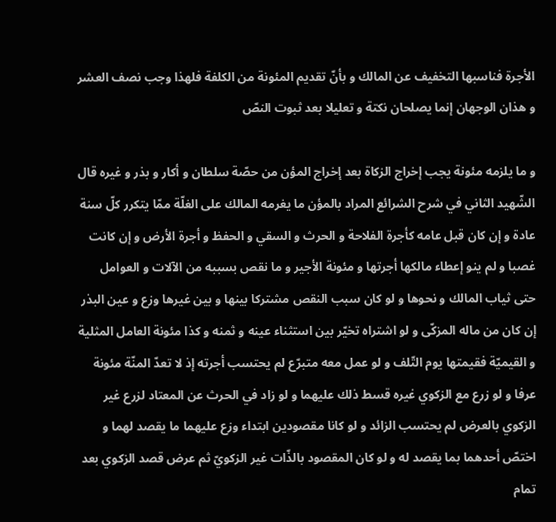الأجرة فناسبها التخفيف عن المالك و بأنّ تقديم المئونة من الكلفة فلهذا وجب نصف العشر و هذان الوجهان إنما يصلحان نكتة و تعليلا بعد ثبوت النصّ

و ما يلزمه مئونة يجب إخراج الزكاة بعد إخراج المؤن من حصّة سلطان و أكار و بذر و غيره قال الشّهيد الثاني في شرح الشرائع المراد بالمؤن ما يغرمه المالك على الغلّة ممّا يتكرر كلّ سنة عادة و إن كان قبل عامه كأجرة الفلاحة و الحرث و السقي و الحفظ و أجرة الأرض و إن كانت غصبا و لم ينو إعطاء مالكها أجرتها و مئونة الأجير و ما نقص بسببه من الآلات و العوامل حتى ثياب المالك و نحوها و لو كان سبب النقص مشتركا بينها و بين غيرها وزع و عين البذر إن كان من ماله المزكّى و لو اشتراه تخيّر بين استثناء عينه و ثمنه و كذا مئونة العامل المثلية و القيميّة فقيمتها يوم التّلف و لو عمل معه متبرّع لم يحتسب أجرته إذ لا تعدّ المنّة مئونة عرفا و لو زرع مع الزكوي غيره قسط ذلك عليهما و لو زاد في الحرث عن المعتاد لزرع غير الزكوي بالعرض لم يحتسب الزائد و لو كانا مقصودين ابتداء وزع عليهما ما يقصد لهما و اختصّ أحدهما بما يقصد له و لو كان المقصود بالذّات غير الزكويّ ثم عرض قصد الزكوي بعد تمام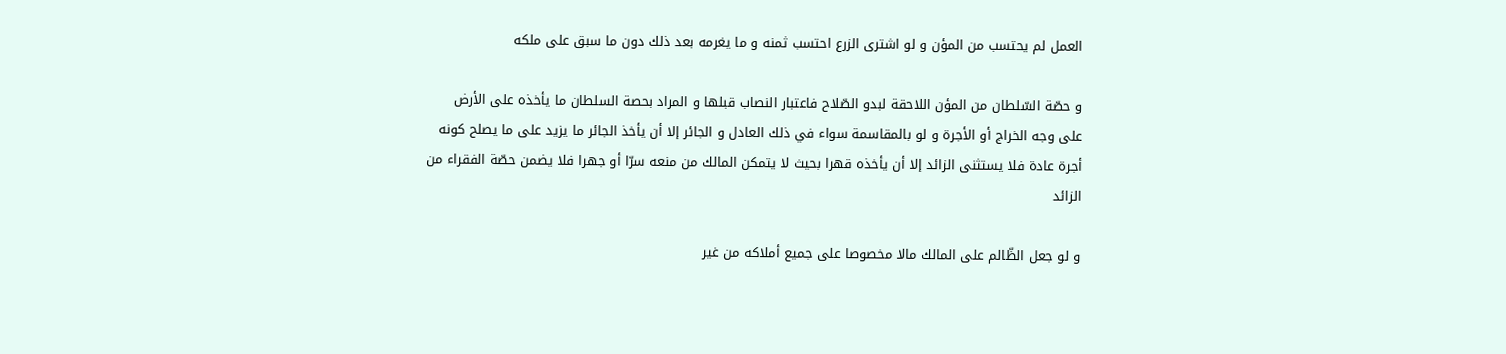العمل لم يحتسب من المؤن و لو اشترى الزرع احتسب ثمنه و ما يغرمه بعد ذلك دون ما سبق على ملكه

و حصّة السّلطان من المؤن اللاحقة لبدو الصّلاح فاعتبار النصاب قبلها و المراد بحصة السلطان ما يأخذه على الأرض على وجه الخراج أو الأجرة و لو بالمقاسمة سواء في ذلك العادل و الجائر إلا أن يأخذ الجائر ما يزيد على ما يصلح كونه أجرة عادة فلا يستثنى الزائد إلا أن يأخذه قهرا بحيث لا يتمكن المالك من منعه سرّا أو جهرا فلا يضمن حصّة الفقراء من الزائد

و لو جعل الظّالم على المالك مالا مخصوصا على جميع أملاكه من غير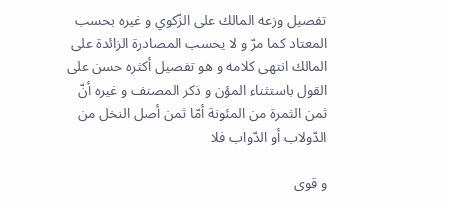تفصيل وزعه المالك على الزّكوي و غيره بحسب المعتاد كما مرّ و لا يحسب المصادرة الزائدة على المالك انتهى كلامه و هو تفصيل أكثره حسن على القول باستثناء المؤن و ذكر المصنف و غيره أنّ ثمن الثمرة من المئونة أمّا ثمن أصل النخل من الدّولاب أو الدّواب فلا

و قوى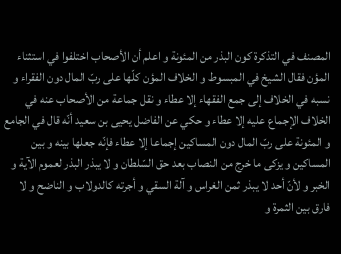المصنف في التذكرة كون البذر من المئونة و اعلم أن الأصحاب اختلفوا في استثناء المؤن فقال الشيخ في المبسوط و الخلاف المؤن كلّها على ربّ المال دون الفقراء و نسبه في الخلاف إلى جمع الفقهاء إلا عطاء و نقل جماعة من الأصحاب عنه في الخلاف الإجماع عليه إلا عطاء و حكي عن الفاضل يحيى بن سعيد أنّه قال في الجامع و المئونة على ربّ المال دون المساكين إجماعا إلا عطاء فإنّه جعلها بينه و بين المساكين و يزكى ما خرج من النصاب بعد حق السّلطان و لا يبذر البذر لعموم الآية و الخبر و لأنّ أحد لا يبذر ثمن الغراس و آلة السقي و أجرته كالدولاب و الناضح و لا فارق بين الثمرة و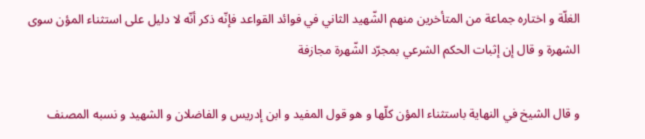الغلّة و اختاره جماعة من المتأخرين منهم الشّهيد الثاني في فوائد القواعد فإنّه ذكر أنّه لا دليل على استثناء المؤن سوى الشهرة و قال إن إثبات الحكم الشرعي بمجرّد الشّهرة مجازفة

و قال الشيخ في النهاية باستثناء المؤن كلّها و هو قول المفيد و ابن إدريس و الفاضلان و الشهيد و نسبه المصنف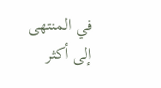في المنتهى إلى أكثر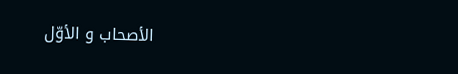الأصحاب و الأوّل